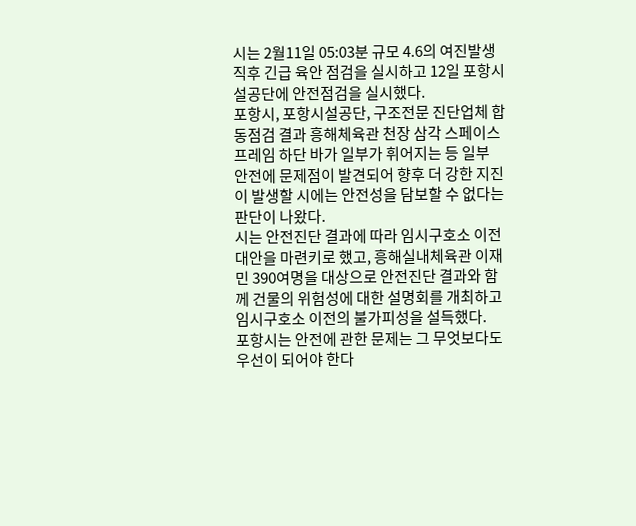시는 2월11일 05:03분 규모 4.6의 여진발생 직후 긴급 육안 점검을 실시하고 12일 포항시설공단에 안전점검을 실시했다.
포항시, 포항시설공단, 구조전문 진단업체 합동점검 결과 흥해체육관 천장 삼각 스페이스 프레임 하단 바가 일부가 휘어지는 등 일부 안전에 문제점이 발견되어 향후 더 강한 지진이 발생할 시에는 안전성을 담보할 수 없다는 판단이 나왔다.
시는 안전진단 결과에 따라 임시구호소 이전 대안을 마련키로 했고, 흥해실내체육관 이재민 390여명을 대상으로 안전진단 결과와 함께 건물의 위험성에 대한 설명회를 개최하고 임시구호소 이전의 불가피성을 설득했다.
포항시는 안전에 관한 문제는 그 무엇보다도 우선이 되어야 한다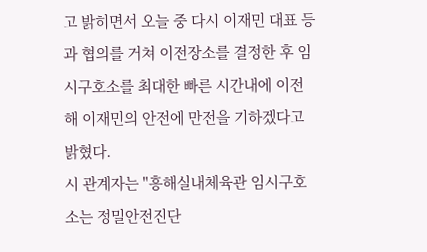고 밝히면서 오늘 중 다시 이재민 대표 등과 협의를 거쳐 이전장소를 결정한 후 임시구호소를 최대한 빠른 시간내에 이전해 이재민의 안전에 만전을 기하겠다고 밝혔다.
시 관계자는 "흥해실내체육관 임시구호소는 정밀안전진단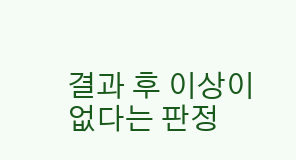결과 후 이상이 없다는 판정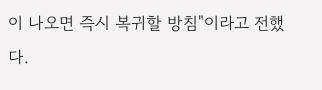이 나오면 즉시 복귀할 방침"이라고 전했다.